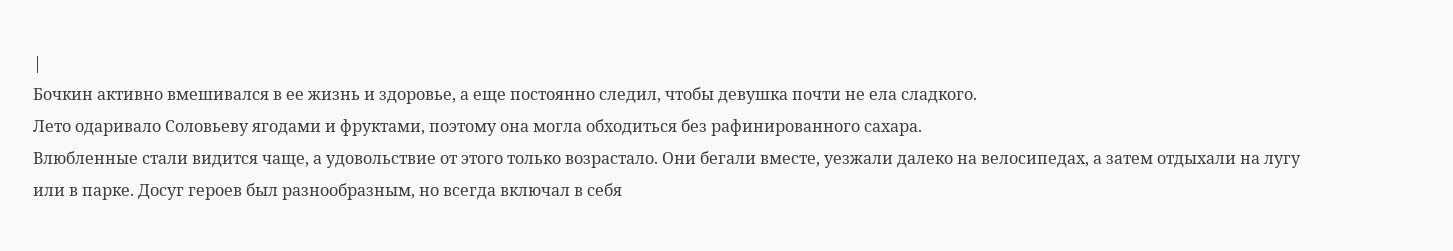|
Бочкин активно вмешивался в ее жизнь и здоровье, а еще постоянно следил, чтобы девушка почти не ела сладкого.
Лето одаривало Соловьеву ягодами и фруктами, поэтому она могла обходиться без рафинированного сахара.
Влюбленные стали видится чаще, а удовольствие от этого только возрастало. Они бегали вместе, уезжали далеко на велосипедах, а затем отдыхали на лугу или в парке. Досуг героев был разнообразным, но всегда включал в себя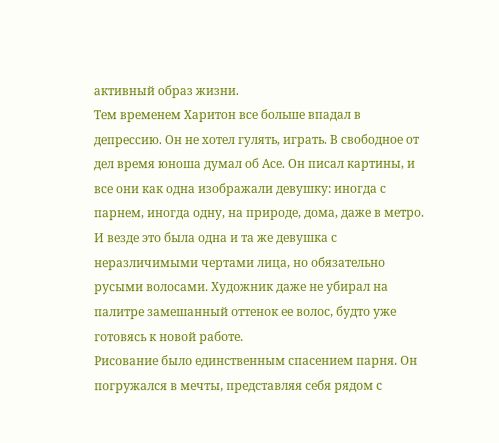активный образ жизни.
Тем временем Харитон все больше впадал в депрессию. Он не хотел гулять, играть. В свободное от дел время юноша думал об Асе. Он писал картины, и все они как одна изображали девушку: иногда с парнем, иногда одну, на природе, дома, даже в метро. И везде это была одна и та же девушка с неразличимыми чертами лица, но обязательно русыми волосами. Художник даже не убирал на палитре замешанный оттенок ее волос, будто уже готовясь к новой работе.
Рисование было единственным спасением парня. Он погружался в мечты, представляя себя рядом с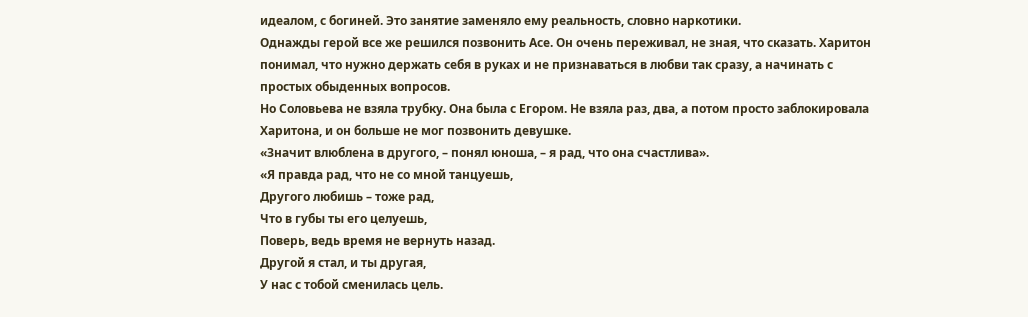идеалом, с богиней. Это занятие заменяло ему реальность, словно наркотики.
Однажды герой все же решился позвонить Асе. Он очень переживал, не зная, что сказать. Харитон понимал, что нужно держать себя в руках и не признаваться в любви так сразу, а начинать с простых обыденных вопросов.
Но Соловьева не взяла трубку. Она была с Егором. Не взяла раз, два, а потом просто заблокировала Харитона, и он больше не мог позвонить девушке.
«Значит влюблена в другого, – понял юноша, – я рад, что она счастлива».
«Я правда рад, что не со мной танцуешь,
Другого любишь – тоже рад,
Что в губы ты его целуешь,
Поверь, ведь время не вернуть назад.
Другой я стал, и ты другая,
У нас с тобой сменилась цель.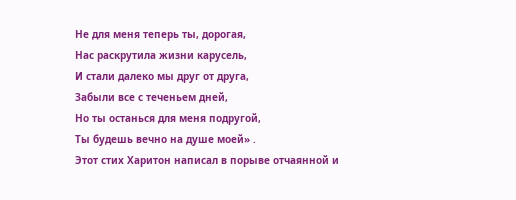Не для меня теперь ты, дорогая,
Нас раскрутила жизни карусель,
И стали далеко мы друг от друга,
Забыли все с теченьем дней,
Но ты останься для меня подругой,
Ты будешь вечно на душе моей» .
Этот стих Харитон написал в порыве отчаянной и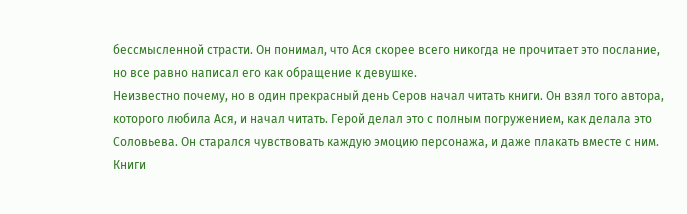бессмысленной страсти. Он понимал, что Ася скорее всего никогда не прочитает это послание, но все равно написал его как обращение к девушке.
Неизвестно почему, но в один прекрасный день Серов начал читать книги. Он взял того автора, которого любила Ася, и начал читать. Герой делал это с полным погружением, как делала это Соловьева. Он старался чувствовать каждую эмоцию персонажа, и даже плакать вместе с ним. Книги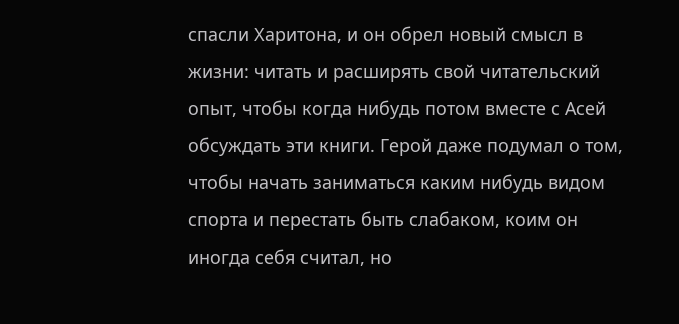спасли Харитона, и он обрел новый смысл в жизни: читать и расширять свой читательский опыт, чтобы когда нибудь потом вместе с Асей обсуждать эти книги. Герой даже подумал о том, чтобы начать заниматься каким нибудь видом спорта и перестать быть слабаком, коим он иногда себя считал, но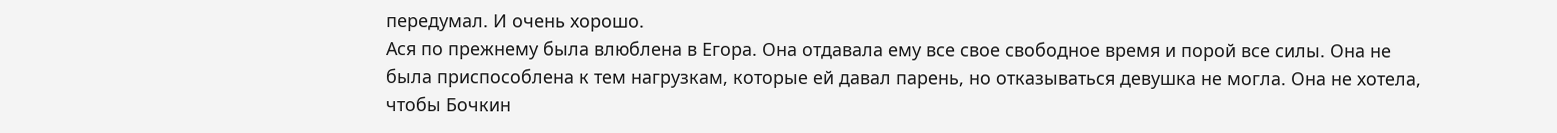передумал. И очень хорошо.
Ася по прежнему была влюблена в Егора. Она отдавала ему все свое свободное время и порой все силы. Она не была приспособлена к тем нагрузкам, которые ей давал парень, но отказываться девушка не могла. Она не хотела, чтобы Бочкин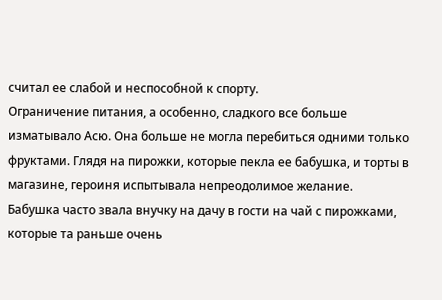считал ее слабой и неспособной к спорту.
Ограничение питания, а особенно, сладкого все больше изматывало Асю. Она больше не могла перебиться одними только фруктами. Глядя на пирожки, которые пекла ее бабушка, и торты в магазине, героиня испытывала непреодолимое желание.
Бабушка часто звала внучку на дачу в гости на чай с пирожками, которые та раньше очень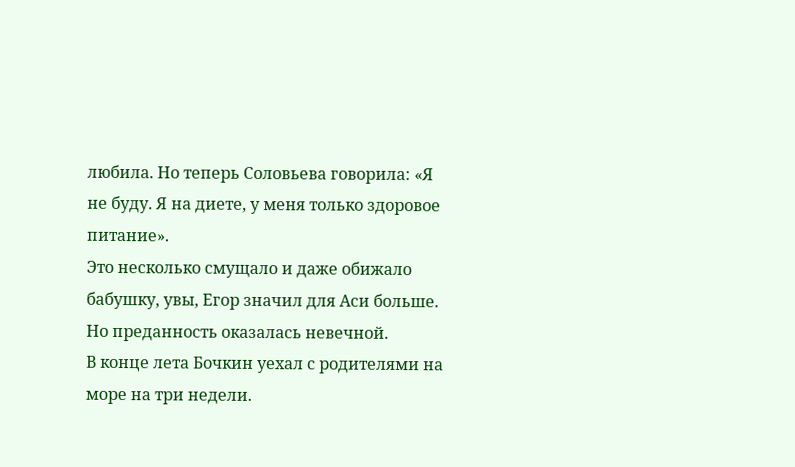любила. Но теперь Соловьева говорила: «Я не буду. Я на диете, у меня только здоровое питание».
Это несколько смущало и даже обижало бабушку, увы, Егор значил для Аси больше. Но преданность оказалась невечной.
В конце лета Бочкин уехал с родителями на море на три недели.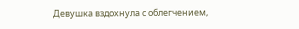Девушка вздохнула с облегчением,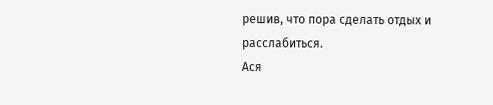решив, что пора сделать отдых и расслабиться.
Ася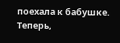поехала к бабушке. Теперь,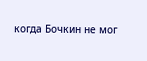когда Бочкин не мог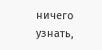ничего узнать,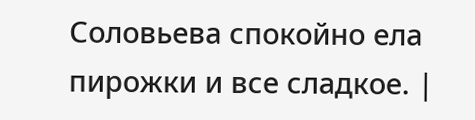Соловьева спокойно ела пирожки и все сладкое. |